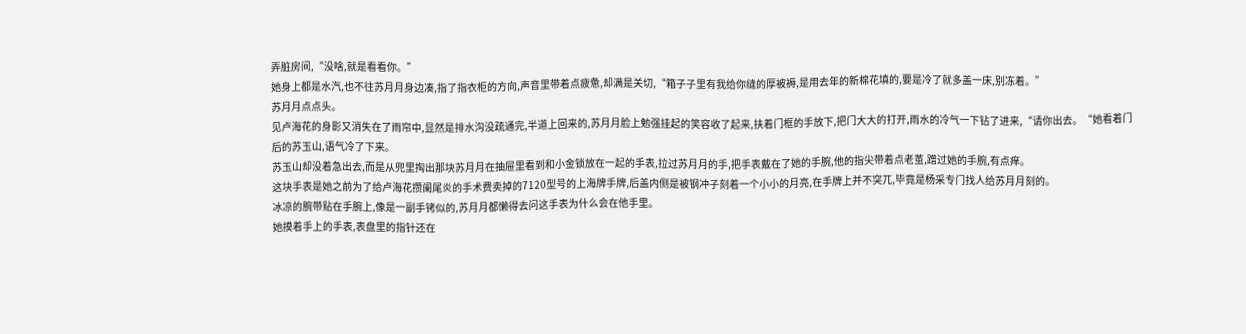弄脏房间,“没啥,就是看看你。”
她身上都是水汽,也不往苏月月身边凑,指了指衣柜的方向,声音里带着点疲惫,却满是关切,“箱子子里有我给你缝的厚被褥,是用去年的新棉花填的,要是冷了就多盖一床,别冻着。”
苏月月点点头。
见卢海花的身影又消失在了雨帘中,显然是排水沟没疏通完,半道上回来的,苏月月脸上勉强挂起的笑容收了起来,扶着门框的手放下,把门大大的打开,雨水的冷气一下钻了进来,“请你出去。“她看着门后的苏玉山,语气冷了下来。
苏玉山却没着急出去,而是从兜里掏出那块苏月月在抽屉里看到和小金锁放在一起的手表,拉过苏月月的手,把手表戴在了她的手腕,他的指尖带着点老茧,蹭过她的手腕,有点痒。
这块手表是她之前为了给卢海花攒阑尾炎的手术费卖掉的7120型号的上海牌手牌,后盖内侧是被钢冲子刻着一个小小的月亮,在手牌上并不突兀,毕竟是杨采专门找人给苏月月刻的。
冰凉的腕带贴在手腕上,像是一副手铐似的,苏月月都懒得去问这手表为什么会在他手里。
她摸着手上的手表,表盘里的指针还在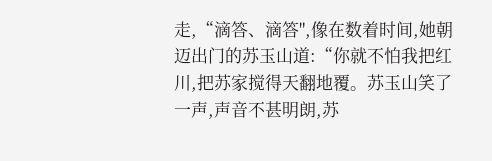走,“滴答、滴答",像在数着时间,她朝迈出门的苏玉山道:“你就不怕我把红川,把苏家搅得天翻地覆。苏玉山笑了一声,声音不甚明朗,苏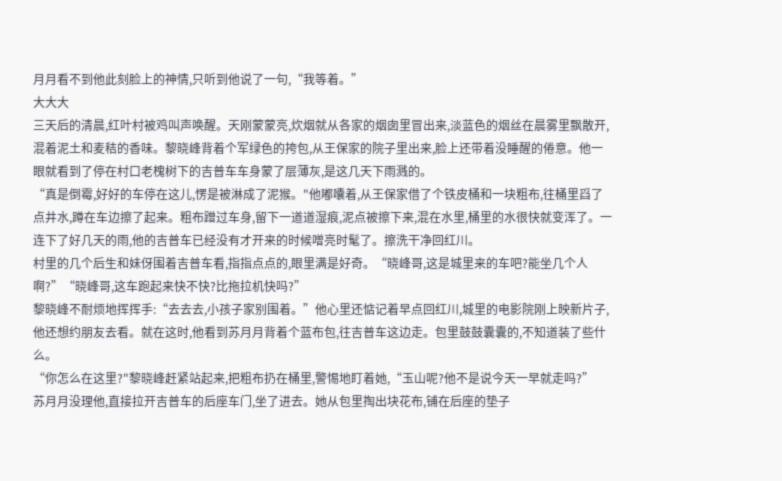月月看不到他此刻脸上的神情,只听到他说了一句,“我等着。”
大大大
三天后的清晨,红叶村被鸡叫声唤醒。天刚蒙蒙亮,炊烟就从各家的烟囱里冒出来,淡蓝色的烟丝在晨雾里飘散开,混着泥土和麦秸的香味。黎晓峰背着个军绿色的挎包,从王保家的院子里出来,脸上还带着没睡醒的倦意。他一眼就看到了停在村口老槐树下的吉普车车身蒙了层薄灰,是这几天下雨溅的。
“真是倒霉,好好的车停在这儿,愣是被淋成了泥猴。"他嘟囔着,从王保家借了个铁皮桶和一块粗布,往桶里舀了点井水,蹲在车边擦了起来。粗布蹭过车身,留下一道道湿痕,泥点被擦下来,混在水里,桶里的水很快就变浑了。一连下了好几天的雨,他的吉普车已经没有才开来的时候噌亮时髦了。擦洗干净回红川。
村里的几个后生和妹伢围着吉普车看,指指点点的,眼里满是好奇。“晓峰哥,这是城里来的车吧?能坐几个人啊?”“晓峰哥,这车跑起来快不快?比拖拉机快吗?”
黎晓峰不耐烦地挥挥手:“去去去,小孩子家别围着。”他心里还惦记着早点回红川,城里的电影院刚上映新片子,他还想约朋友去看。就在这时,他看到苏月月背着个蓝布包,往吉普车这边走。包里鼓鼓囊囊的,不知道装了些什么。
“你怎么在这里?"黎晓峰赶紧站起来,把粗布扔在桶里,警惕地盯着她,“玉山呢?他不是说今天一早就走吗?”
苏月月没理他,直接拉开吉普车的后座车门,坐了进去。她从包里掏出块花布,铺在后座的垫子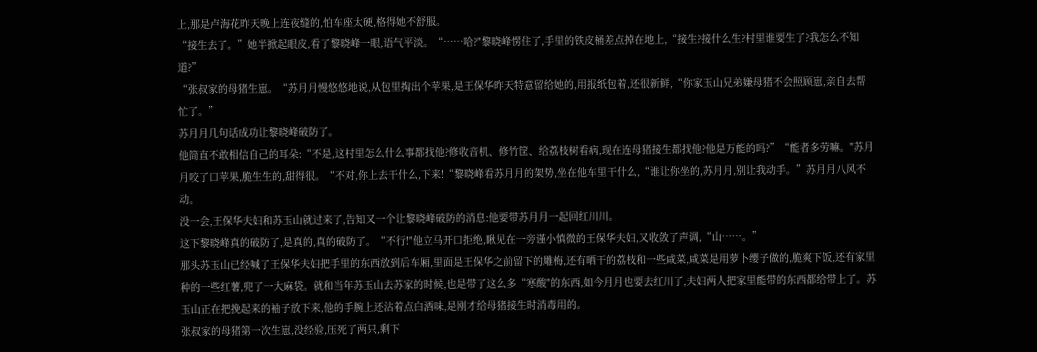上,那是卢海花昨天晚上连夜缝的,怕车座太硬,格得她不舒服。
“接生去了。”她半掀起眼皮,看了黎晓峰一眼,语气平淡。“……哈?"黎晓峰愣住了,手里的铁皮桶差点掉在地上,“接生?接什么生?村里谁要生了?我怎么不知道?”
“张叔家的母猪生崽。“苏月月慢悠悠地说,从包里掏出个苹果,是王保华昨天特意留给她的,用报纸包着,还很新鲜,“你家玉山兄弟嫌母猪不会照顾崽,亲自去帮忙了。”
苏月月几句话成功让黎晓峰破防了。
他简直不敢相信自己的耳朵:“不是,这村里怎么什么事都找他?修收音机、修竹筐、给荔枝树看病,现在连母猪接生都找他?他是万能的吗?”“能者多劳嘛。"苏月月咬了口苹果,脆生生的,甜得很。“不对,你上去干什么,下来!“黎晓峰看苏月月的架势,坐在他车里干什么,“谁让你坐的,苏月月,别让我动手。”苏月月八风不动。
没一会,王保华夫妇和苏玉山就过来了,告知又一个让黎晓峰破防的消息:他要带苏月月一起回红川川。
这下黎晓峰真的破防了,是真的,真的破防了。“不行!"他立马开口拒绝,瞅见在一旁谨小慎微的王保华夫妇,又收敛了声调,“山……。”
那头苏玉山已经喊了王保华夫妇把手里的东西放到后车厢,里面是王保华之前留下的雕梅,还有晒干的荔枝和一些咸菜,咸菜是用萝卜缨子做的,脆爽下饭,还有家里种的一些红薯,兜了一大麻袋。就和当年苏玉山去苏家的时候,也是带了这么多“寒酸"的东西,如今月月也要去红川了,夫妇两人把家里能带的东西都给带上了。苏玉山正在把挽起来的袖子放下来,他的手腕上还沾着点白酒味,是刚才给母猪接生时消毒用的。
张叔家的母猪第一次生崽,没经验,压死了两只,剩下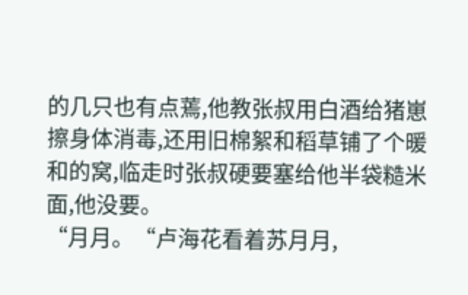的几只也有点蔫,他教张叔用白酒给猪崽擦身体消毒,还用旧棉絮和稻草铺了个暖和的窝,临走时张叔硬要塞给他半袋糙米面,他没要。
“月月。“卢海花看着苏月月,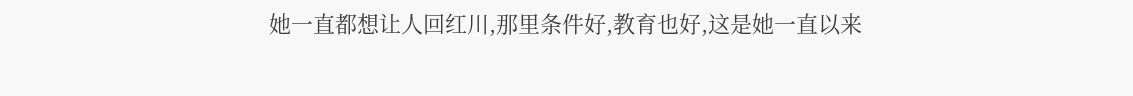她一直都想让人回红川,那里条件好,教育也好,这是她一直以来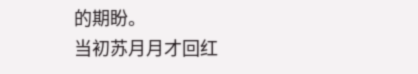的期盼。
当初苏月月才回红